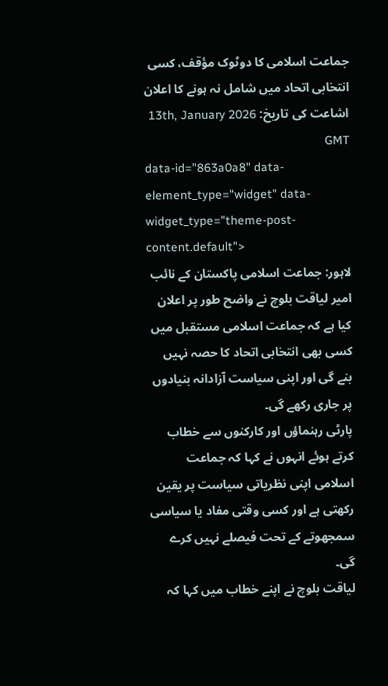جماعت اسلامی کا دوٹوک مؤقف، کسی انتخابی اتحاد میں شامل نہ ہونے کا اعلان
اشاعت کی تاریخ: 13th, January 2026 GMT
data-id="863a0a8" data-element_type="widget" data-widget_type="theme-post-content.default">
لاہور: جماعت اسلامی پاکستان کے نائب امیر لیاقت بلوچ نے واضح طور پر اعلان کیا ہے کہ جماعت اسلامی مستقبل میں کسی بھی انتخابی اتحاد کا حصہ نہیں بنے گی اور اپنی سیاست آزادانہ بنیادوں پر جاری رکھے گی۔
پارٹی رہنماؤں اور کارکنوں سے خطاب کرتے ہوئے انہوں نے کہا کہ جماعت اسلامی اپنی نظریاتی سیاست پر یقین رکھتی ہے اور کسی وقتی مفاد یا سیاسی سمجھوتے کے تحت فیصلے نہیں کرے گی۔
لیاقت بلوچ نے اپنے خطاب میں کہا کہ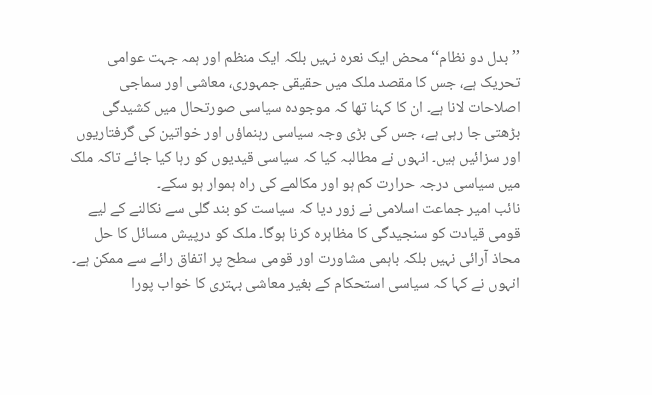’’بدل دو نظام‘‘ محض ایک نعرہ نہیں بلکہ ایک منظم اور ہمہ جہت عوامی تحریک ہے، جس کا مقصد ملک میں حقیقی جمہوری، معاشی اور سماجی اصلاحات لانا ہے۔ ان کا کہنا تھا کہ موجودہ سیاسی صورتحال میں کشیدگی بڑھتی جا رہی ہے، جس کی بڑی وجہ سیاسی رہنماؤں اور خواتین کی گرفتاریوں اور سزائیں ہیں۔ انہوں نے مطالبہ کیا کہ سیاسی قیدیوں کو رہا کیا جائے تاکہ ملک میں سیاسی درجہ حرارت کم ہو اور مکالمے کی راہ ہموار ہو سکے۔
نائب امیر جماعت اسلامی نے زور دیا کہ سیاست کو بند گلی سے نکالنے کے لیے قومی قیادت کو سنجیدگی کا مظاہرہ کرنا ہوگا۔ ملک کو درپیش مسائل کا حل محاذ آرائی نہیں بلکہ باہمی مشاورت اور قومی سطح پر اتفاق رائے سے ممکن ہے۔ انہوں نے کہا کہ سیاسی استحکام کے بغیر معاشی بہتری کا خواب پورا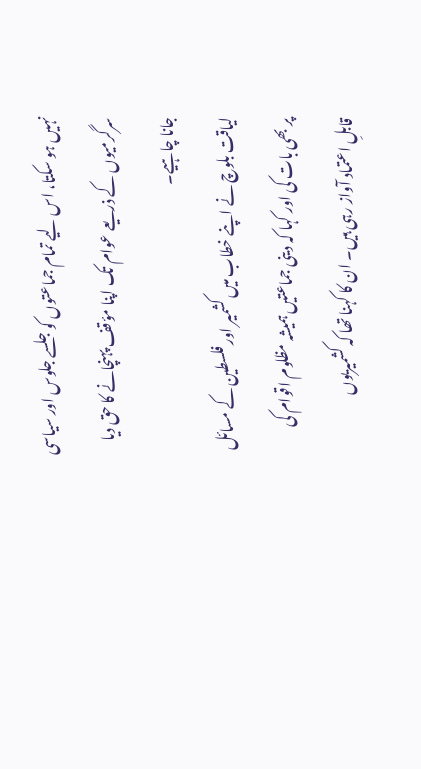نہیں ہو سکتا، اس لیے تمام جماعتوں کو جلسے جلوس اور سیاسی سرگرمیوں کے ذریعے عوام تک اپنا مؤقف پہنچانے کا حق دیا جانا چاہیے۔
لیاقت بلوچ نے اپنے خطاب میں کشمیر اور فلسطین کے مسائل پر بھی بات کی اور کہا کہ دینی جماعتیں ہمیشہ مظلوم اقوام کی قابلِ اعتماد آواز رہی ہیں۔ ان کا کہنا تھا کہ کشمیریوں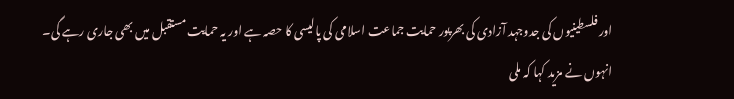اور فلسطینیوں کی جدوجہد آزادی کی بھرپور حمایت جماعت اسلامی کی پالیسی کا حصہ ہے اور یہ حمایت مستقبل میں بھی جاری رہے گی۔
انہوں نے مزید کہا کہ ملی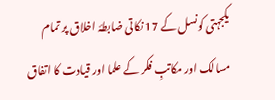یکجہتی کونسل کے 17 نکاتی ضابطۂ اخلاق پر تمام مسالک اور مکاتبِ فکر کے علما اور قیادت کا اتفاق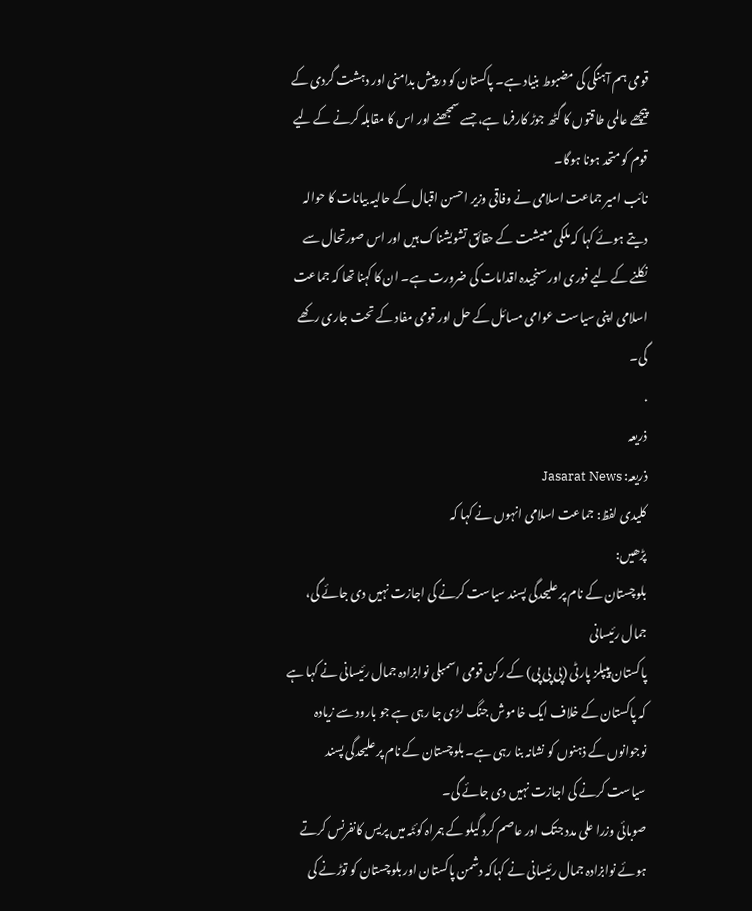قومی ہم آہنگی کی مضبوط بنیاد ہے۔ پاکستان کو درپیش بدامنی اور دہشت گردی کے پیچھے عالمی طاقتوں کا گٹھ جوڑ کارفرما ہے، جسے سمجھنے اور اس کا مقابلہ کرنے کے لیے قوم کو متحد ہونا ہوگا۔
نائب امیر جماعت اسلامی نے وفاقی وزیر احسن اقبال کے حالیہ بیانات کا حوالہ دیتے ہوئے کہا کہ ملکی معیشت کے حقائق تشویشناک ہیں اور اس صورتحال سے نکلنے کے لیے فوری اور سنجیدہ اقدامات کی ضرورت ہے۔ ان کا کہنا تھا کہ جماعت اسلامی اپنی سیاست عوامی مسائل کے حل اور قومی مفاد کے تحت جاری رکھے گی۔
.
ذریعہ
ذریعہ: Jasarat News
کلیدی لفظ: جماعت اسلامی انہوں نے کہا کہ
پڑھیں:
بلوچستان کے نام پر علیحدگی پسند سیاست کرنے کی اجازت نہیں دی جائے گی، جمال رئیسانی
پاکستان پیپلز پارٹی (پی پی پی) کے رکن قومی اسمبلی نوابزادہ جمال رئیسانی نے کہا ہے کہ پاکستان کے خلاف ایک خاموش جنگ لڑی جا رہی ہے جو بارود سے زیادہ نوجوانوں کے ذہنوں کو نشانہ بنا رہی ہے۔ بلوچستان کے نام پر علیحدگی پسند سیاست کرنے کی اجازت نہیں دی جائے گی۔
صوبائی وزرا علی مدد جتک اور عاصم کرد گیلو کے ہمراہ کوئٹہ میں پریس کانفرنس کرتے ہوئے نوابزادہ جمال رئیسانی نے کہاکہ دشمن پاکستان اور بلوچستان کو توڑنے کی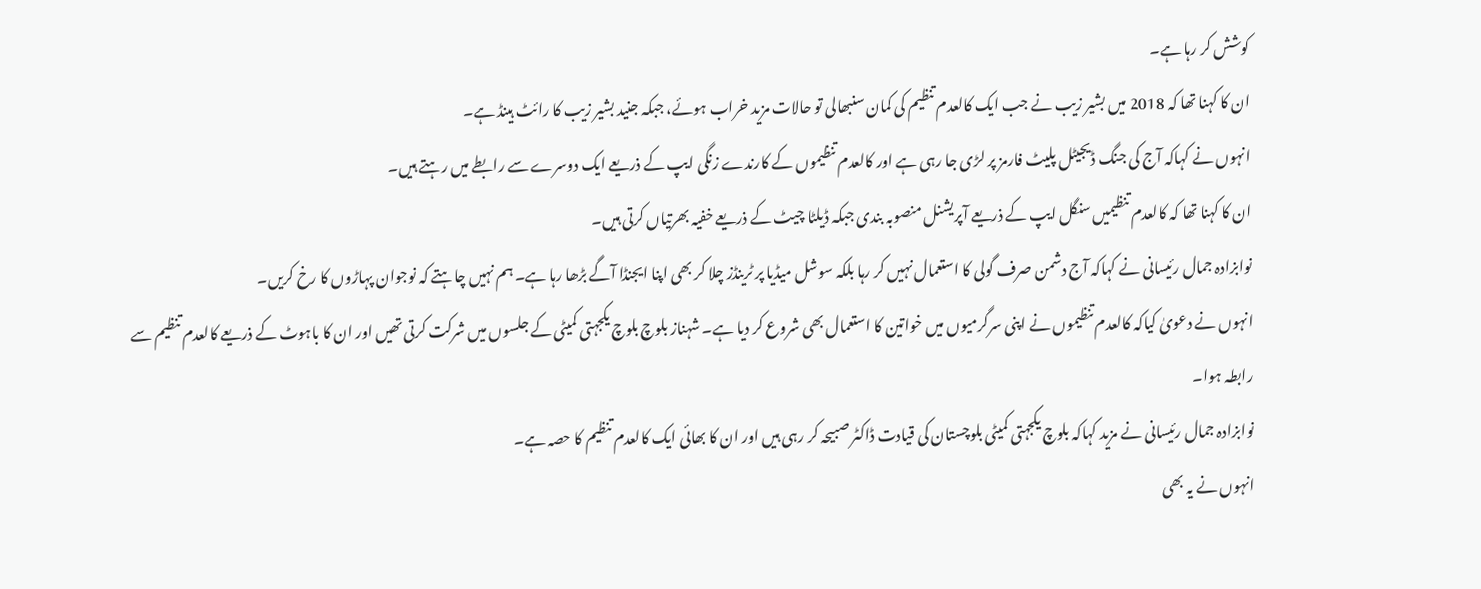کوشش کر رہا ہے۔
ان کا کہنا تھا کہ 2018 میں بشیر زیب نے جب ایک کالعدم تنظیم کی کمان سنبھالی تو حالات مزید خراب ہوئے، جبکہ جنید بشیر زیب کا رائٹ ہینڈ ہے۔
انہوں نے کہاکہ آج کی جنگ ڈیجیٹل پلیٹ فارمز پر لڑی جا رہی ہے اور کالعدم تنظیموں کے کارندے زنگی ایپ کے ذریعے ایک دوسرے سے رابطے میں رہتے ہیں۔
ان کا کہنا تھا کہ کالعدم تنظیمیں سنگل ایپ کے ذریعے آپریشنل منصوبہ بندی جبکہ ڈیلٹا چیٹ کے ذریعے خفیہ بھرتیاں کرتی ہیں۔
نوابزادہ جمال رئیسانی نے کہاکہ آج دشمن صرف گولی کا استعمال نہیں کر رہا بلکہ سوشل میڈیا پر ٹرینڈز چلا کر بھی اپنا ایجنڈا آگے بڑھا رہا ہے۔ ہم نہیں چاہتے کہ نوجوان پہاڑوں کا رخ کریں۔
انہوں نے دعویٰ کیاکہ کالعدم تنظیموں نے اپنی سرگرمیوں میں خواتین کا استعمال بھی شروع کر دیا ہے۔ شہناز بلوچ بلوچ یکجہتی کمیٹی کے جلسوں میں شرکت کرتی تھیں اور ان کا باہوٹ کے ذریعے کالعدم تنظیم سے رابطہ ہوا۔
نوابزادہ جمال رئیسانی نے مزید کہاکہ بلوچ یکجہتی کمیٹی بلوچستان کی قیادت ڈاکٹر صبیحہ کر رہی ہیں اور ان کا بھائی ایک کالعدم تنظیم کا حصہ ہے۔
انہوں نے یہ بھی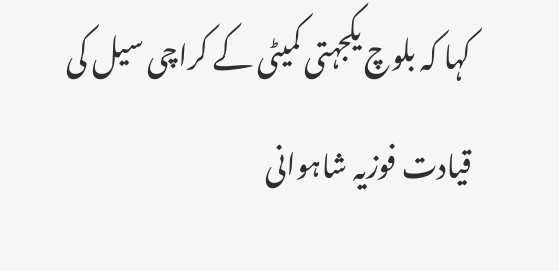کہا کہ بلوچ یکجہتی کمیٹی کے کراچی سیل کی قیادت فوزیہ شاہوانی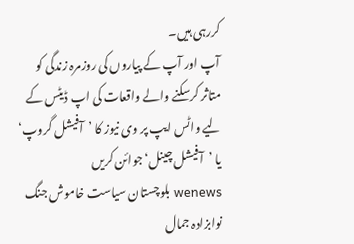کررہی ہیں۔
آپ اور آپ کے پیاروں کی روزمرہ زندگی کو متاثر کرسکنے والے واقعات کی اپ ڈیٹس کے لیے واٹس ایپ پر وی نیوز کا ’آفیشل گروپ‘ یا ’آفیشل چینل‘ جوائن کریں
wenews بلوچستان سیاست خاموش جنگ نوابزادہ جمال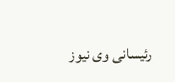رئیسانی وی نیوز